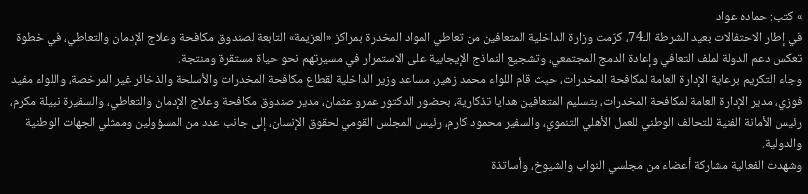» كتب: حماده عواد
في إطار الاحتفالات بعيد الشرطة الـ74، كرّمت وزارة الداخلية المتعافين من تعاطي المواد المخدرة بمراكز «العزيمة» التابعة لصندوق مكافحة وعلاج الإدمان والتعاطي، في خطوة تعكس دعم الدولة لملف التعافي وإعادة الدمج المجتمعي، وتشجيع النماذج الإيجابية على الاستمرار في مسيرتهم نحو حياة مستقرة ومنتجة.
وجاء التكريم برعاية الإدارة العامة لمكافحة المخدرات، حيث قام اللواء محمد زهير، مساعد وزير الداخلية لقطاع مكافحة المخدرات والأسلحة والذخائر غير المرخصة، واللواء مفيد فوزي، مدير الإدارة العامة لمكافحة المخدرات، بتسليم المتعافين هدايا تذكارية، بحضور الدكتور عمرو عثمان، مدير صندوق مكافحة وعلاج الإدمان والتعاطي، والسفيرة نبيلة مكرم، رئيس الأمانة الفنية للتحالف الوطني للعمل الأهلي التنموي، والسفير محمود كارم، رئيس المجلس القومي لحقوق الإنسان، إلى جانب عدد من المسؤولين وممثلي الجهات الوطنية والدولية.
وشهدت الفعالية مشاركة أعضاء من مجلسي النواب والشيوخ، وأساتذة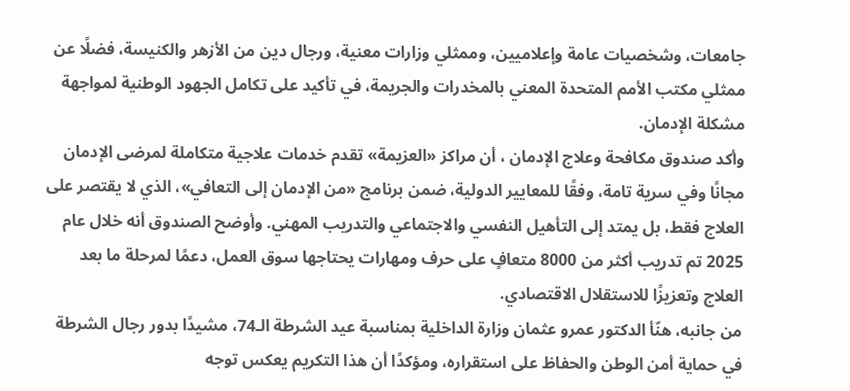جامعات، وشخصيات عامة وإعلاميين، وممثلي وزارات معنية، ورجال دين من الأزهر والكنيسة، فضلًا عن ممثلي مكتب الأمم المتحدة المعني بالمخدرات والجريمة، في تأكيد على تكامل الجهود الوطنية لمواجهة مشكلة الإدمان.
وأكد صندوق مكافحة وعلاج الإدمان ، أن مراكز «العزيمة» تقدم خدمات علاجية متكاملة لمرضى الإدمان مجانًا وفي سرية تامة، وفقًا للمعايير الدولية، ضمن برنامج «من الإدمان إلى التعافي»، الذي لا يقتصر على العلاج فقط، بل يمتد إلى التأهيل النفسي والاجتماعي والتدريب المهني. وأوضح الصندوق أنه خلال عام 2025 تم تدريب أكثر من 8000 متعافٍ على حرف ومهارات يحتاجها سوق العمل، دعمًا لمرحلة ما بعد العلاج وتعزيزًا للاستقلال الاقتصادي.
من جانبه، هنّأ الدكتور عمرو عثمان وزارة الداخلية بمناسبة عيد الشرطة الـ74، مشيدًا بدور رجال الشرطة في حماية أمن الوطن والحفاظ على استقراره، ومؤكدًا أن هذا التكريم يعكس توجه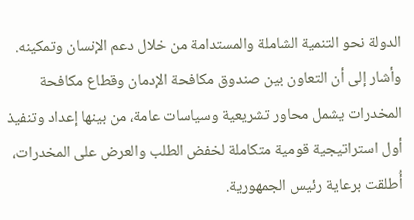الدولة نحو التنمية الشاملة والمستدامة من خلال دعم الإنسان وتمكينه. وأشار إلى أن التعاون بين صندوق مكافحة الإدمان وقطاع مكافحة المخدرات يشمل محاور تشريعية وسياسات عامة، من بينها إعداد وتنفيذ أول استراتيجية قومية متكاملة لخفض الطلب والعرض على المخدرات، أُطلقت برعاية رئيس الجمهورية.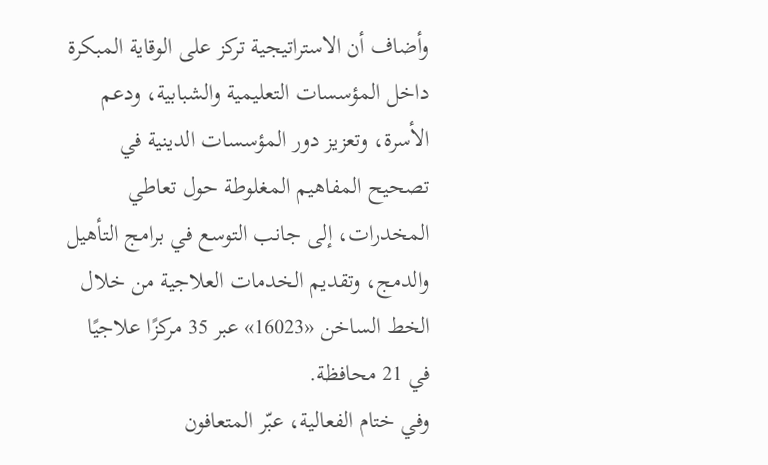وأضاف أن الاستراتيجية تركز على الوقاية المبكرة داخل المؤسسات التعليمية والشبابية، ودعم الأسرة، وتعزيز دور المؤسسات الدينية في تصحيح المفاهيم المغلوطة حول تعاطي المخدرات، إلى جانب التوسع في برامج التأهيل والدمج، وتقديم الخدمات العلاجية من خلال الخط الساخن «16023» عبر 35 مركزًا علاجيًا في 21 محافظة.
وفي ختام الفعالية، عبّر المتعافون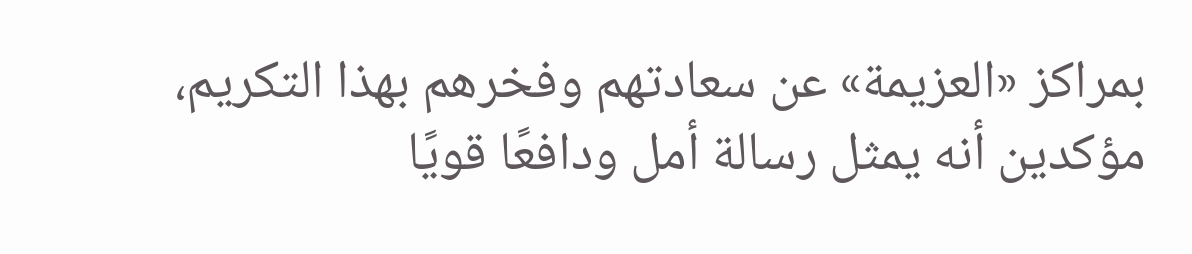بمراكز «العزيمة» عن سعادتهم وفخرهم بهذا التكريم، مؤكدين أنه يمثل رسالة أمل ودافعًا قويًا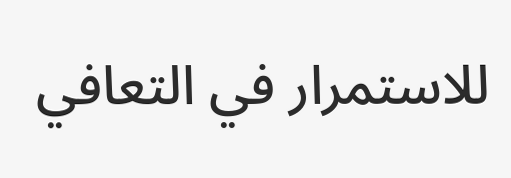للاستمرار في التعافي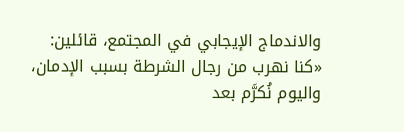والاندماج الإيجابي في المجتمع، قائلين: «كنا نهرب من رجال الشرطة بسبب الإدمان، واليوم نُكرَّم بعد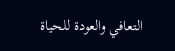التعافي والعودة للحياة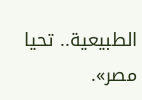الطبيعية.. تحيا مصر».